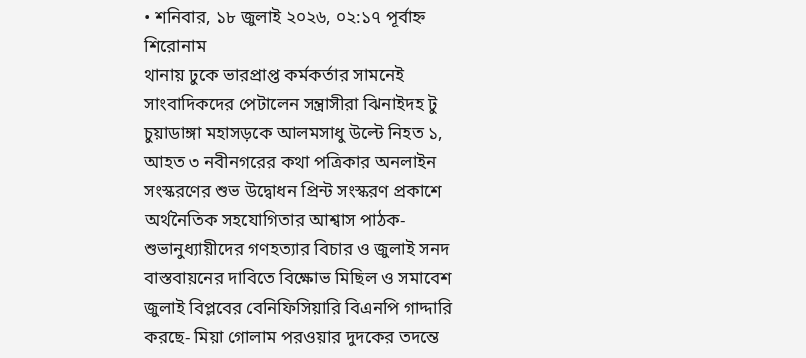• শনিবার, ১৮ জুলাই ২০২৬, ০২:১৭ পূর্বাহ্ন
শিরোনাম
থানায় ঢুকে ভারপ্রাপ্ত কর্মকর্তার সামনেই সাংবাদিকদের পেটালেন সন্ত্রাসীরা ঝিনাইদহ টু চুয়াডাঙ্গা মহাসড়কে আলমসাধু উল্টে নিহত ১, আহত ৩ নবীনগরের কথা পত্রিকার অনলাইন সংস্করণের শুভ উদ্বোধন প্রিন্ট সংস্করণ প্রকাশে অর্থনৈতিক সহযোগিতার আশ্বাস পাঠক-শুভানুধ্যায়ীদের গণহত্যার বিচার ও জুলাই সনদ বাস্তবায়নের দাবিতে বিক্ষোভ মিছিল ও সমাবেশ জুলাই বিপ্লবের বেনিফিসিয়ারি বিএনপি গাদ্দারি করছে- মিয়া গোলাম পরওয়ার দুদকের তদন্তে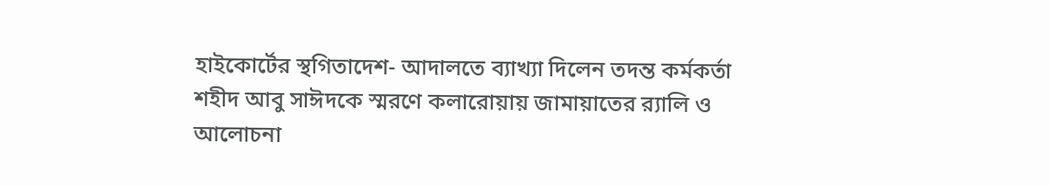হাইকোর্টের স্থগিতাদেশ- আদালতে ব্যাখ্যা দিলেন তদন্ত কর্মকর্তা শহীদ আবু সাঈদকে স্মরণে কলারোয়ায় জামায়াতের র‍্যালি ও আলোচনা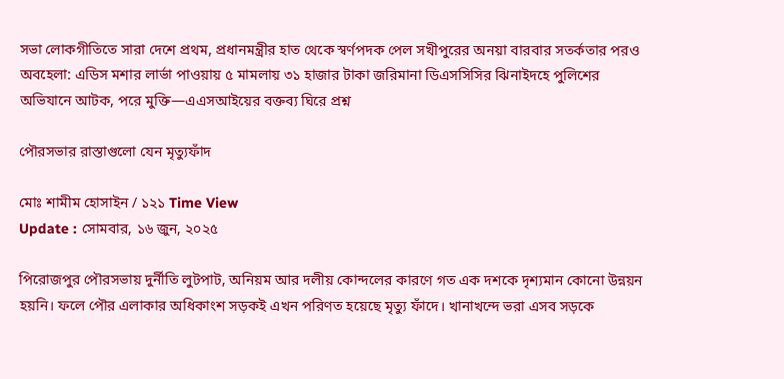সভা লোকগীতিতে সারা দেশে প্রথম, প্রধানমন্ত্রীর হাত থেকে স্বর্ণপদক পেল সখীপুরের অনয়া বারবার সতর্কতার পরও অবহেলা: এডিস মশার লার্ভা পাওয়ায় ৫ মামলায় ৩১ হাজার টাকা জরিমানা ডিএসসিসির ঝিনাইদহে পুলিশের অভিযানে আটক, পরে মুক্তি—এএসআইয়ের বক্তব্য ঘিরে প্রশ্ন

পৌরসভার রাস্তাগুলো যেন মৃত্যুফাঁদ

মোঃ শামীম হোসাইন / ১২১ Time View
Update : সোমবার, ১৬ জুন, ২০২৫

পিরোজপুর পৌরসভায় দুর্নীতি লুটপাট, অনিয়ম আর দলীয় কোন্দলের কারণে গত এক দশকে দৃশ্যমান কোনো উন্নয়ন হয়নি। ফলে পৌর এলাকার অধিকাংশ সড়কই এখন পরিণত হয়েছে মৃত্যু ফাঁদে। খানাখন্দে ভরা এসব সড়কে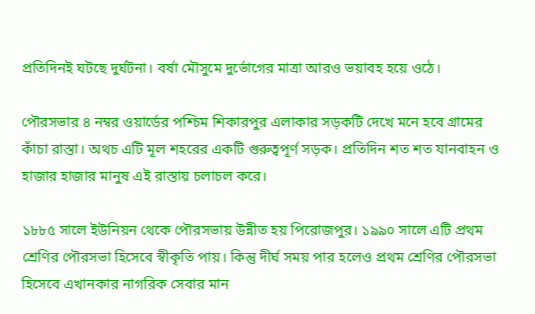প্রতিদিনই ঘটছে দুর্ঘটনা। বর্ষা মৌসুমে দুর্ভোগের মাত্রা আরও ভয়াবহ হয়ে ওঠে।

পৌরসভার ৪ নম্বর ওয়ার্ডের পশ্চিম শিকারপুর এলাকার সড়কটি দেখে মনে হবে গ্রামের কাঁচা রাস্তা। অথচ এটি মূল শহরের একটি গুরুত্বপূর্ণ সড়ক। প্রতিদিন শত শত যানবাহন ও হাজার হাজার মানুষ এই রাস্তায় চলাচল করে।

১৮৮৫ সালে ইউনিয়ন থেকে পৌরসভায় উন্নীত হয় পিরোজপুর। ১৯৯০ সালে এটি প্রথম শ্রেণির পৌরসভা হিসেবে স্বীকৃতি পায়। কিন্তু দীর্ঘ সময় পার হলেও প্রথম শ্রেণির পৌরসভা হিসেবে এখানকার নাগরিক সেবার মান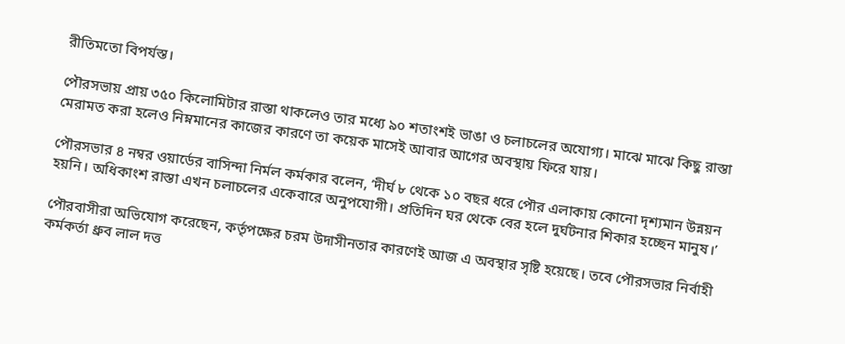রীতিমতো বিপর্যস্ত।

পৌরসভায় প্রায় ৩৫০ কিলোমিটার রাস্তা থাকলেও তার মধ্যে ৯০ শতাংশই ভাঙা ও চলাচলের অযোগ্য। মাঝে মাঝে কিছু রাস্তা মেরামত করা হলেও নিম্নমানের কাজের কারণে তা কয়েক মাসেই আবার আগের অবস্থায় ফিরে যায়।

পৌরসভার ৪ নম্বর ওয়ার্ডের বাসিন্দা নির্মল কর্মকার বলেন, ‘দীর্ঘ ৮ থেকে ১০ বছর ধরে পৌর এলাকায় কোনো দৃশ্যমান উন্নয়ন হয়নি। অধিকাংশ রাস্তা এখন চলাচলের একেবারে অনুপযোগী। প্রতিদিন ঘর থেকে বের হলে দুর্ঘটনার শিকার হচ্ছেন মানুষ।’

পৌরবাসীরা অভিযোগ করেছেন, কর্তৃপক্ষের চরম উদাসীনতার কারণেই আজ এ অবস্থার সৃষ্টি হয়েছে। তবে পৌরসভার নির্বাহী কর্মকর্তা ধ্রুব লাল দত্ত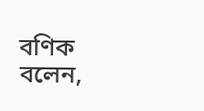বণিক বলেন,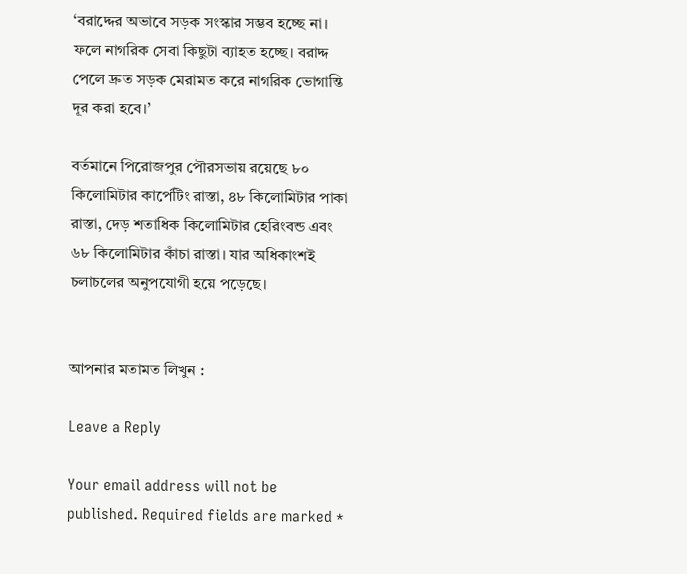‘বরাদ্দের অভাবে সড়ক সংস্কার সম্ভব হচ্ছে না। ফলে নাগরিক সেবা কিছুটা ব্যাহত হচ্ছে। বরাদ্দ পেলে দ্রুত সড়ক মেরামত করে নাগরিক ভোগান্তি দূর করা হবে।’

বর্তমানে পিরোজপুর পৌরসভায় রয়েছে ৮০ কিলোমিটার কার্পেটিং রাস্তা, ৪৮ কিলোমিটার পাকা রাস্তা, দেড় শতাধিক কিলোমিটার হেরিংবন্ড এবং ৬৮ কিলোমিটার কাঁচা রাস্তা। যার অধিকাংশই চলাচলের অনুপযোগী হয়ে পড়েছে।


আপনার মতামত লিখুন :

Leave a Reply

Your email address will not be published. Required fields are marked *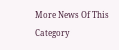More News Of This Category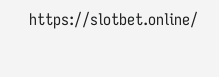https://slotbet.online/